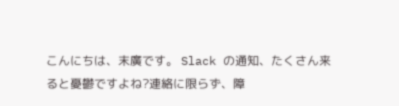こんにちは、末廣です。 Slack の通知、たくさん来ると憂鬱ですよね?連絡に限らず、障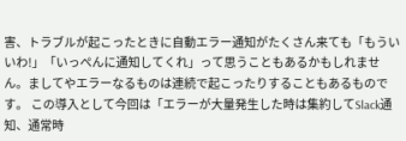害、トラブルが起こったときに自動エラー通知がたくさん来ても「もういいわ!」「いっぺんに通知してくれ」って思うこともあるかもしれません。ましてやエラーなるものは連続で起こったりすることもあるものです。 この導入として今回は「エラーが大量発生した時は集約してSlack通知、通常時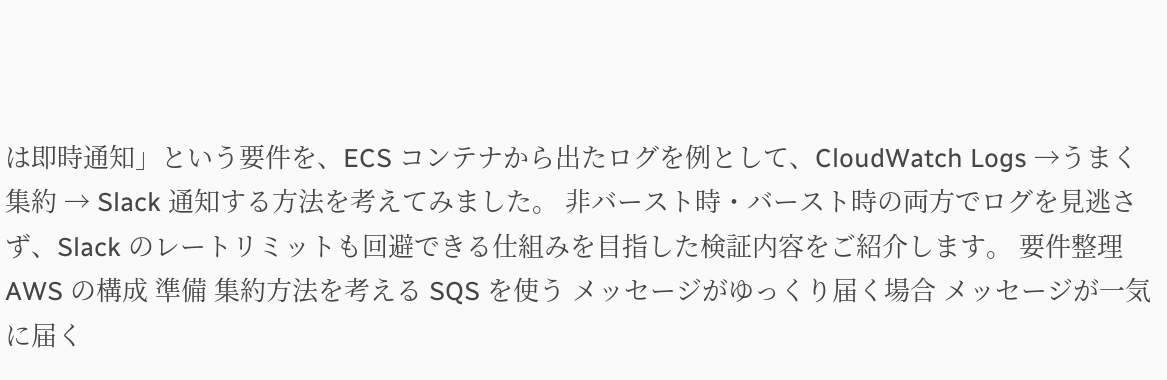は即時通知」という要件を、ECS コンテナから出たログを例として、CloudWatch Logs →うまく集約 → Slack 通知する方法を考えてみました。 非バースト時・バースト時の両方でログを見逃さず、Slack のレートリミットも回避できる仕組みを目指した検証内容をご紹介します。 要件整理 AWS の構成 準備 集約方法を考える SQS を使う メッセージがゆっくり届く場合 メッセージが一気に届く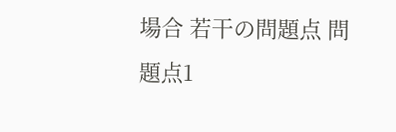場合 若干の問題点 問題点1